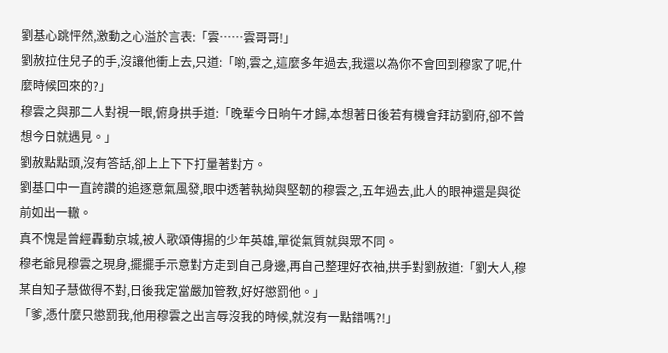劉基心跳怦然,激動之心溢於言表:「雲……雲哥哥!」
劉赦拉住兒子的手,沒讓他衝上去,只道:「喲,雲之,這麼多年過去,我還以為你不會回到穆家了呢,什麼時候回來的?」
穆雲之與那二人對視一眼,俯身拱手道:「晚輩今日晌午才歸,本想著日後若有機會拜訪劉府,卻不曾想今日就遇見。」
劉赦點點頭,沒有答話,卻上上下下打量著對方。
劉基口中一直誇讚的追逐意氣風發,眼中透著執拗與堅韌的穆雲之,五年過去,此人的眼神還是與從前如出一轍。
真不愧是曾經轟動京城,被人歌頌傳揚的少年英雄,單從氣質就與眾不同。
穆老爺見穆雲之現身,擺擺手示意對方走到自己身邊,再自己整理好衣袖,拱手對劉赦道:「劉大人,穆某自知子慧做得不對,日後我定當嚴加管教,好好懲罰他。」
「爹,憑什麼只懲罰我,他用穆雲之出言辱沒我的時候,就沒有一點錯嗎?!」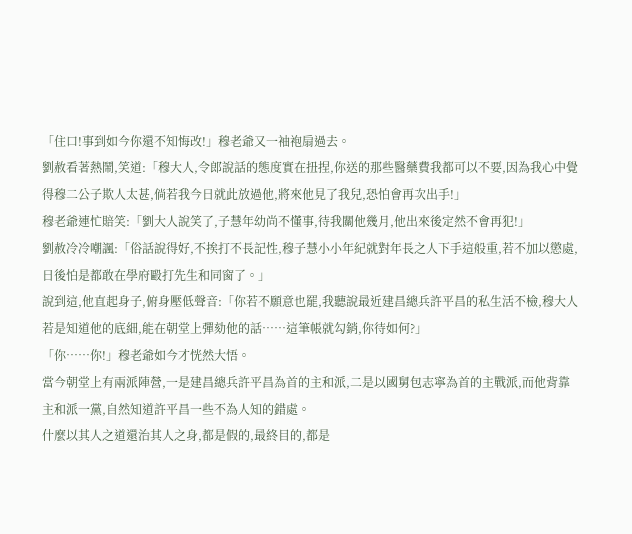「住口!事到如今你還不知悔改!」穆老爺又一袖袍扇過去。
劉赦看著熱鬧,笑道:「穆大人,令郎說話的態度實在扭捏,你送的那些醫藥費我都可以不要,因為我心中覺得穆二公子欺人太甚,倘若我今日就此放過他,將來他見了我兒,恐怕會再次出手!」
穆老爺連忙賠笑:「劉大人說笑了,子慧年幼尚不懂事,待我關他幾月,他出來後定然不會再犯!」
劉赦冷冷嘲諷:「俗話說得好,不挨打不長記性,穆子慧小小年紀就對年長之人下手這般重,若不加以懲處,日後怕是都敢在學府毆打先生和同窗了。」
說到這,他直起身子,俯身壓低聲音:「你若不願意也罷,我聽說最近建昌總兵許平昌的私生活不檢,穆大人若是知道他的底細,能在朝堂上彈劾他的話……這筆帳就勾銷,你待如何?」
「你……你!」穆老爺如今才恍然大悟。
當今朝堂上有兩派陣營,一是建昌總兵許平昌為首的主和派,二是以國舅包志寧為首的主戰派,而他背靠主和派一黨,自然知道許平昌一些不為人知的錯處。
什麼以其人之道還治其人之身,都是假的,最終目的,都是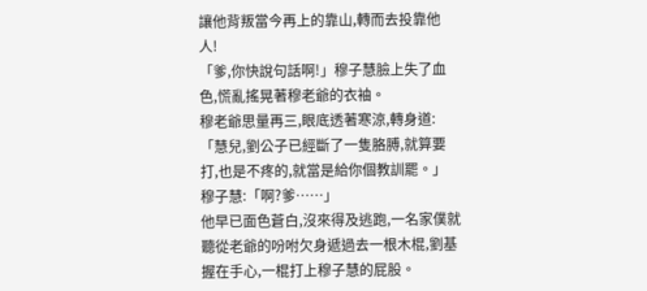讓他背叛當今再上的靠山,轉而去投靠他人!
「爹,你快說句話啊!」穆子慧臉上失了血色,慌亂搖晃著穆老爺的衣袖。
穆老爺思量再三,眼底透著寒涼,轉身道:「慧兒,劉公子已經斷了一隻胳膊,就算要打,也是不疼的,就當是給你個教訓罷。」
穆子慧:「啊?爹……」
他早已面色蒼白,沒來得及逃跑,一名家僕就聽從老爺的吩咐欠身遞過去一根木棍,劉基握在手心,一棍打上穆子慧的屁股。